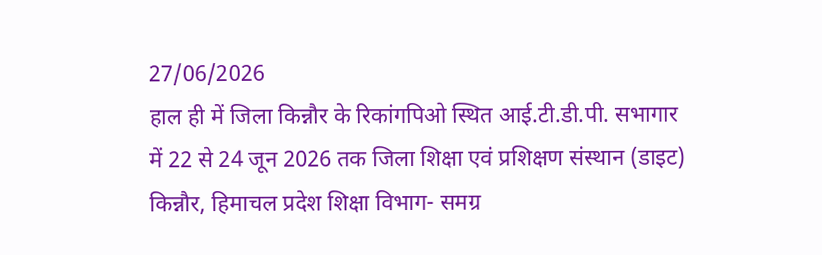27/06/2026
हाल ही में जिला किन्नौर के रिकांगपिओ स्थित आई.टी.डी.पी. सभागार में 22 से 24 जून 2026 तक जिला शिक्षा एवं प्रशिक्षण संस्थान (डाइट) किन्नौर, हिमाचल प्रदेश शिक्षा विभाग- समग्र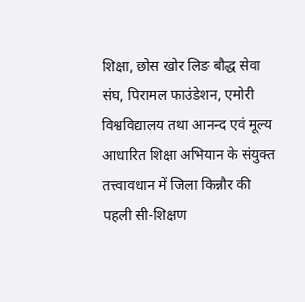शिक्षा, छोस खोर लिङ बौद्ध सेवा संघ, पिरामल फाउंडेशन, एमोरी विश्वविद्यालय तथा आनन्द एवं मूल्य आधारित शिक्षा अभियान के संयुक्त तत्त्वावधान में जिला किन्नौर की पहली सी-शिक्षण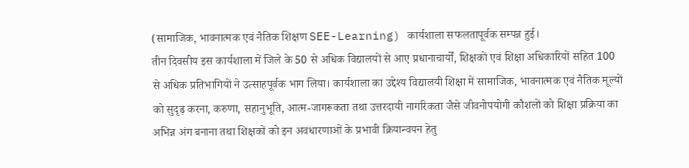(सामाजिक, भावनात्मक एवं नैतिक शिक्षण SEE-Learning) कार्यशाला सफलतापूर्वक सम्पन्न हुई।
तीन दिवसीय इस कार्यशाला में जिले के 50 से अधिक विद्यालयों से आए प्रधानाचार्यों, शिक्षकों एवं शिक्षा अधिकारियों सहित 100 से अधिक प्रतिभागियों ने उत्साहपूर्वक भाग लिया। कार्यशाला का उद्देश्य विद्यालयी शिक्षा में सामाजिक, भावनात्मक एवं नैतिक मूल्यों को सुदृढ़ करना, करुणा, सहानुभूति, आत्म-जागरूकता तथा उत्तरदायी नागरिकता जैसे जीवनोपयोगी कौशलों को शिक्षा प्रक्रिया का अभिन्न अंग बनाना तथा शिक्षकों को इन अवधारणाओं के प्रभावी क्रियान्वयन हेतु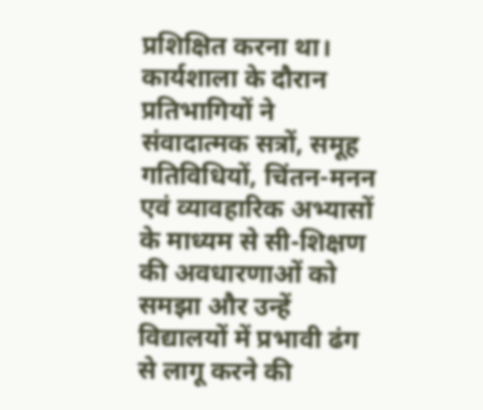प्रशिक्षित करना था।
कार्यशाला के दौरान प्रतिभागियों ने संवादात्मक सत्रों, समूह गतिविधियों, चिंतन-मनन एवं व्यावहारिक अभ्यासों के माध्यम से सी-शिक्षण की अवधारणाओं को समझा और उन्हें विद्यालयों में प्रभावी ढंग से लागू करने की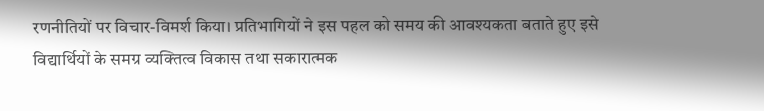रणनीतियों पर विचार-विमर्श किया। प्रतिभागियों ने इस पहल को समय की आवश्यकता बताते हुए इसे विद्यार्थियों के समग्र व्यक्तित्व विकास तथा सकारात्मक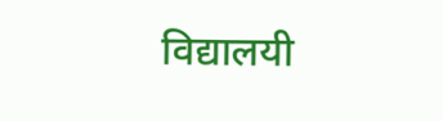विद्यालयी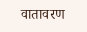वातावरण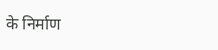के निर्माण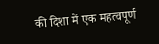की दिशा में एक महत्वपूर्ण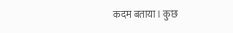कदम बताया। कुछ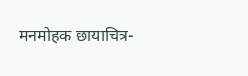मनमोहक छायाचित्र-